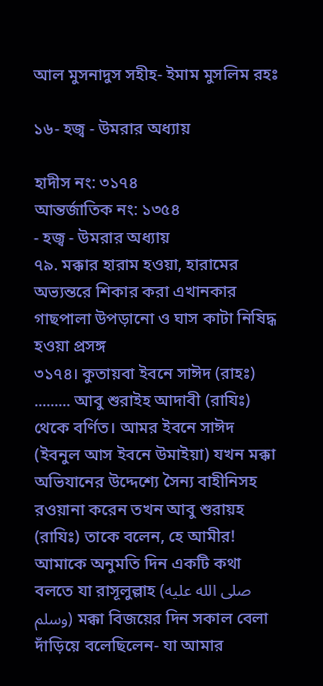আল মুসনাদুস সহীহ- ইমাম মুসলিম রহঃ

১৬- হজ্ব - উমরার অধ্যায়

হাদীস নং: ৩১৭৪
আন্তর্জাতিক নং: ১৩৫৪
- হজ্ব - উমরার অধ্যায়
৭৯. মক্কার হারাম হওয়া, হারামের অভ্যন্তরে শিকার করা এখানকার গাছপালা উপড়ানো ও ঘাস কাটা নিষিদ্ধ হওয়া প্রসঙ্গ
৩১৭৪। কুতায়বা ইবনে সাঈদ (রাহঃ) ......... আবু শুরাইহ আদাবী (রাযিঃ) থেকে বর্ণিত। আমর ইবনে সাঈদ (ইবনুল আস ইবনে উমাইয়া) যখন মক্কা অভিযানের উদ্দেশ্যে সৈন্য বাহীনিসহ রওয়ানা করেন তখন আবু শুরায়হ (রাযিঃ) তাকে বলেন, হে আমীর! আমাকে অনুমতি দিন একটি কথা বলতে যা রাসূলুল্লাহ (صلى الله عليه وسلم) মক্কা বিজয়ের দিন সকাল বেলা দাঁড়িয়ে বলেছিলেন- যা আমার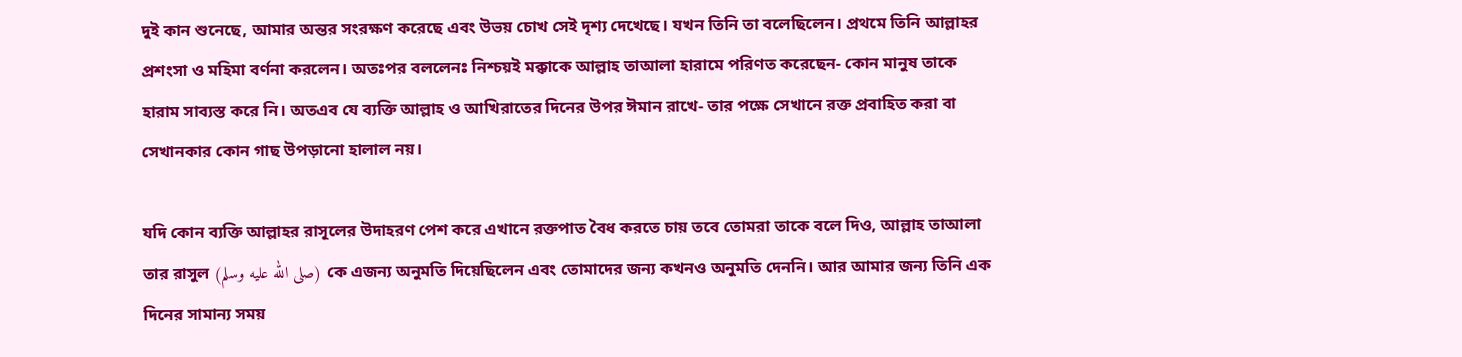দুই কান শুনেছে, আমার অন্তর সংরক্ষণ করেছে এবং উভয় চোখ সেই দৃশ্য দেখেছে। যখন তিনি তা বলেছিলেন। প্রথমে তিনি আল্লাহর প্রশংসা ও মহিমা বর্ণনা করলেন। অতঃপর বললেনঃ নিশ্চয়ই মক্কাকে আল্লাহ তাআলা হারামে পরিণত করেছেন- কোন মানুষ তাকে হারাম সাব্যস্ত করে নি। অতএব যে ব্যক্তি আল্লাহ ও আখিরাতের দিনের উপর ঈমান রাখে- তার পক্ষে সেখানে রক্ত প্রবাহিত করা বা সেখানকার কোন গাছ উপড়ানো হালাল নয়।

যদি কোন ব্যক্তি আল্লাহর রাসূলের উদাহরণ পেশ করে এখানে রক্তপাত বৈধ করতে চায় তবে তোমরা তাকে বলে দিও, আল্লাহ তাআলা তার রাসুল (صلى الله عليه وسلم) কে এজন্য অনুমতি দিয়েছিলেন এবং তোমাদের জন্য কখনও অনুমতি দেননি। আর আমার জন্য তিনি এক দিনের সামান্য সময়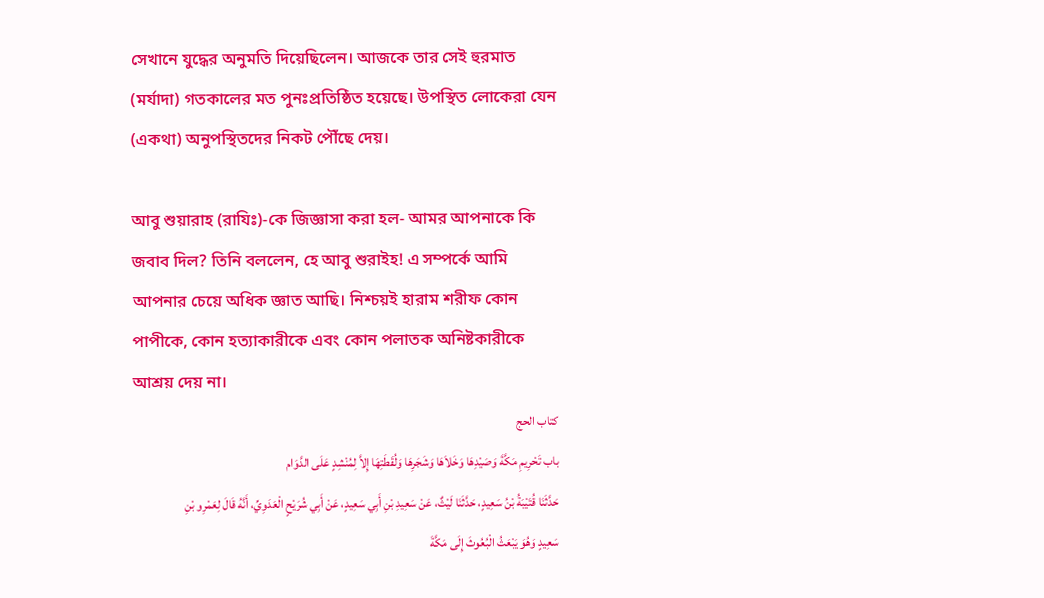সেখানে যুদ্ধের অনুমতি দিয়েছিলেন। আজকে তার সেই হুরমাত (মর্যাদা) গতকালের মত পুনঃপ্রতিষ্ঠিত হয়েছে। উপস্থিত লোকেরা যেন (একথা) অনুপস্থিতদের নিকট পৌঁছে দেয়।

আবু শুয়ারাহ (রাযিঃ)-কে জিজ্ঞাসা করা হল- আমর আপনাকে কি জবাব দিল? তিনি বললেন, হে আবু শুরাইহ! এ সম্পর্কে আমি আপনার চেয়ে অধিক জ্ঞাত আছি। নিশ্চয়ই হারাম শরীফ কোন পাপীকে, কোন হত্যাকারীকে এবং কোন পলাতক অনিষ্টকারীকে আশ্রয় দেয় না।
كتاب الحج
باب تَحْرِيمِ مَكَّةَ وَصَيْدِهَا وَخَلاَهَا وَشَجَرِهَا وَلُقَطَتِهَا إِلاَّ لِمُنْشِدٍ عَلَى الدَّوَام
حَدَّثَنَا قُتَيْبَةُ بْنُ سَعِيدٍ، حَدَّثَنَا لَيْثٌ، عَنْ سَعِيدِ بْنِ أَبِي سَعِيدٍ، عَنْ أَبِي شُرَيْحٍ الْعَدَوِيِّ، أَنَّهُ قَالَ لِعَمْرِو بْنِ سَعِيدٍ وَهُوَ يَبْعَثُ الْبُعُوثَ إِلَى مَكَّةَ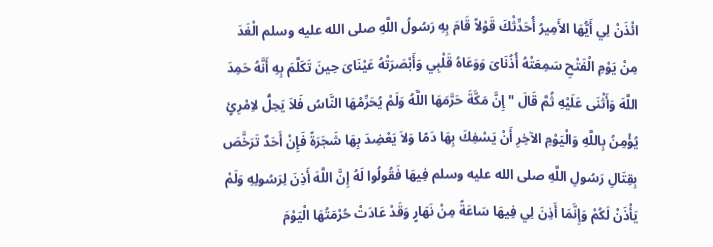ائْذَنْ لِي أَيُّهَا الأَمِيرُ أُحَدِّثْكَ قَوْلاً قَامَ بِهِ رَسُولُ اللَّهِ صلى الله عليه وسلم الْغَدَ مِنْ يَوْمِ الْفَتْحِ سَمِعَتْهُ أُذُنَاىَ وَوَعَاهُ قَلْبِي وَأَبْصَرَتْهُ عَيْنَاىَ حِينَ تَكَلَّمَ بِهِ أَنَّهُ حَمِدَ اللَّهَ وَأَثْنَى عَلَيْهِ ثُمَّ قَالَ " إِنَّ مَكَّةَ حَرَّمَهَا اللَّهُ وَلَمْ يُحَرِّمْهَا النَّاسُ فَلاَ يَحِلُّ لاِمْرِئٍ يُؤْمِنُ بِاللَّهِ وَالْيَوْمِ الآخِرِ أَنْ يَسْفِكَ بِهَا دَمًا وَلاَ يَعْضِدَ بِهَا شَجَرَةً فَإِنْ أَحَدٌ تَرَخَّصَ بِقِتَالِ رَسُولِ اللَّهِ صلى الله عليه وسلم فِيهَا فَقُولُوا لَهُ إِنَّ اللَّهَ أَذِنَ لِرَسُولِهِ وَلَمْ يَأْذَنْ لَكُمْ وَإِنَّمَا أَذِنَ لِي فِيهَا سَاعَةً مِنْ نَهَارٍ وَقَدْ عَادَتْ حُرْمَتُهَا الْيَوْمَ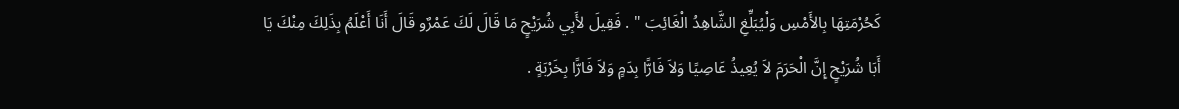كَحُرْمَتِهَا بِالأَمْسِ وَلْيُبَلِّغِ الشَّاهِدُ الْغَائِبَ " . فَقِيلَ لأَبِي شُرَيْحٍ مَا قَالَ لَكَ عَمْرٌو قَالَ أَنَا أَعْلَمُ بِذَلِكَ مِنْكَ يَا أَبَا شُرَيْحٍ إِنَّ الْحَرَمَ لاَ يُعِيذُ عَاصِيًا وَلاَ فَارًّا بِدَمٍ وَلاَ فَارًّا بِخَرْبَةٍ .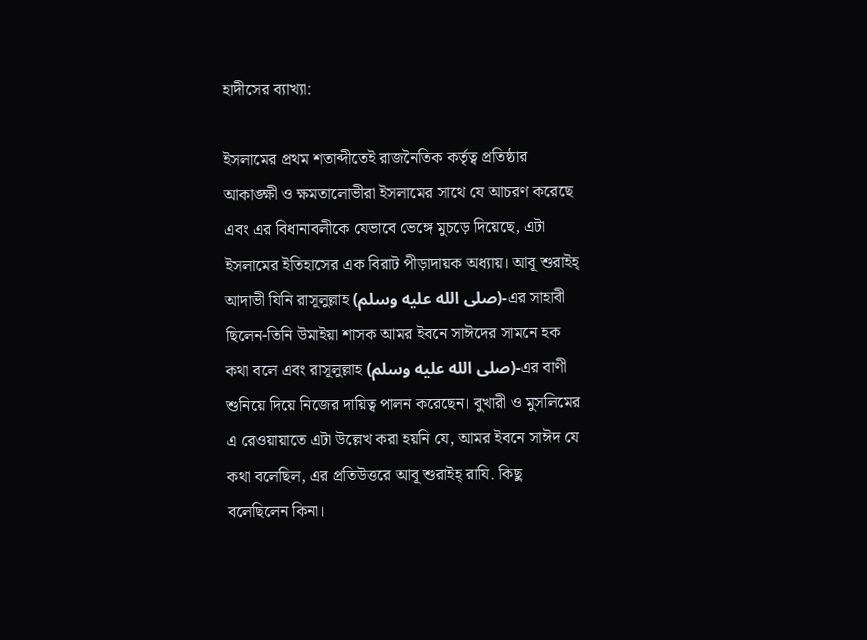হাদীসের ব্যাখ্যা:

ইসলামের প্রথম শতাব্দীতেই রাজনৈতিক কর্তৃত্ব প্রতিষ্ঠার আকাঙ্ক্ষী ও ক্ষমতালোভীরা ইসলামের সাথে যে আচরণ করেছে এবং এর বিধানাবলীকে যেভাবে ভেঙ্গে মুচড়ে দিয়েছে, এটা ইসলামের ইতিহাসের এক বিরাট পীড়াদায়ক অধ্যায়। আবূ শুরাইহ্ আদাভী যিনি রাসূলুল্লাহ (صلى الله عليه وسلم)-এর সাহাবী ছিলেন-তিনি উমাইয়া শাসক আমর ইবনে সাঈদের সামনে হক কথা বলে এবং রাসূলুল্লাহ (صلى الله عليه وسلم)-এর বাণী শুনিয়ে দিয়ে নিজের দায়িত্ব পালন করেছেন। বুখারী ও মুসলিমের এ রেওয়ায়াতে এটা উল্লেখ করা হয়নি যে, আমর ইবনে সাঈদ যে কথা বলেছিল, এর প্রতিউত্তরে আবূ শুরাইহ্ রাযি. কিছু বলেছিলেন কিনা।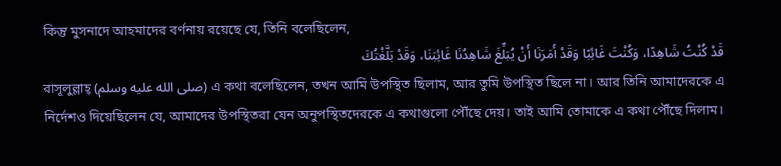কিন্তু মুসনাদে আহমাদের বর্ণনায় রয়েছে যে, তিনি বলেছিলেন,
قَدْ كُنْتُ شَاهِدًا، وَكُنْتَ غَائِبًا وَقَدْ أَمَرَنَا أَنْ يُبَلِّغَ شَاهِدُنَا غَائِبَنَا، وَقَدْ بَلَّغْتُكَ
রাসূলুল্লাহ্ (صلى الله عليه وسلم) এ কথা বলেছিলেন, তখন আমি উপস্থিত ছিলাম, আর তুমি উপস্থিত ছিলে না। আর তিনি আমাদেরকে এ নির্দেশও দিয়েছিলেন যে, আমাদের উপস্থিতরা যেন অনুপস্থিতদেরকে এ কথাগুলো পৌঁছে দেয়। তাই আমি তোমাকে এ কথা পৌঁছে দিলাম।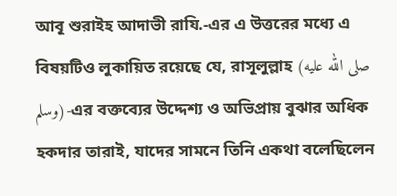আবূ শুরাইহ আদাভী রাযি.-এর এ উত্তরের মধ্যে এ বিষয়টিও লুকায়িত রয়েছে যে, রাসূলুল্লাহ (صلى الله عليه وسلم)-এর বক্তব্যের উদ্দেশ্য ও অভিপ্রায় বুঝার অধিক হকদার তারাই, যাদের সামনে তিনি একথা বলেছিলেন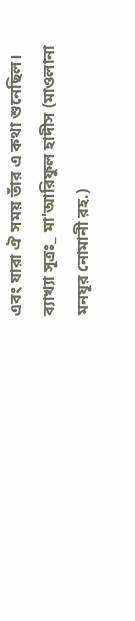এবং যারা ঐ সময় তাঁর এ কথা শুনেছিল।
ব্যাখ্যা সূত্রঃ_ মা'আরিফুল হাদীস (মাওলানা মনযূর নোমানী রহ.)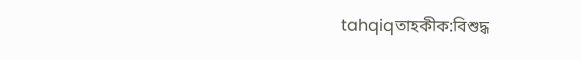tahqiqতাহকীক:বিশুদ্ধ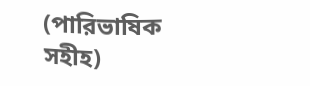(পারিভাষিক সহীহ)